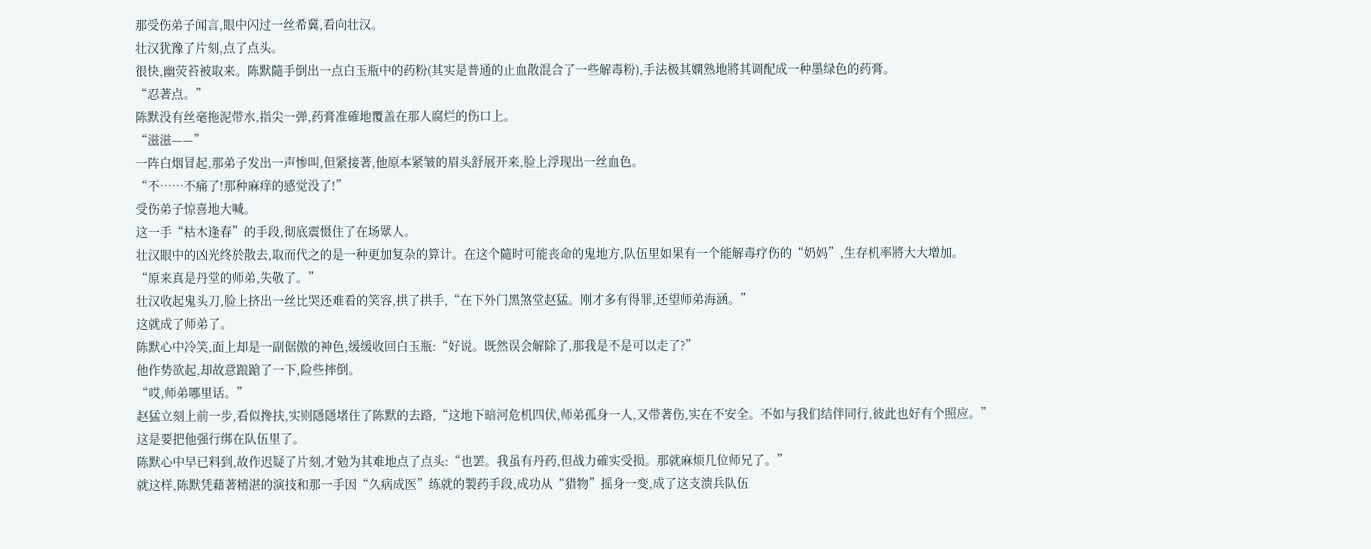那受伤弟子闻言,眼中闪过一丝希冀,看向壮汉。
壮汉犹豫了片刻,点了点头。
很快,幽荧苔被取来。陈默隨手倒出一点白玉瓶中的药粉(其实是普通的止血散混合了一些解毒粉),手法极其嫻熟地將其调配成一种墨绿色的药膏。
“忍著点。”
陈默没有丝毫拖泥带水,指尖一弹,药膏准確地覆盖在那人腐烂的伤口上。
“滋滋——”
一阵白烟冒起,那弟子发出一声惨叫,但紧接著,他原本紧皱的眉头舒展开来,脸上浮现出一丝血色。
“不……不痛了!那种麻痒的感觉没了!”
受伤弟子惊喜地大喊。
这一手“枯木逢春”的手段,彻底震慑住了在场眾人。
壮汉眼中的凶光终於散去,取而代之的是一种更加复杂的算计。在这个隨时可能丧命的鬼地方,队伍里如果有一个能解毒疗伤的“奶妈”,生存机率將大大增加。
“原来真是丹堂的师弟,失敬了。”
壮汉收起鬼头刀,脸上挤出一丝比哭还难看的笑容,拱了拱手,“在下外门黑煞堂赵猛。刚才多有得罪,还望师弟海涵。”
这就成了师弟了。
陈默心中冷笑,面上却是一副倨傲的神色,缓缓收回白玉瓶:“好说。既然误会解除了,那我是不是可以走了?”
他作势欲起,却故意踉蹌了一下,险些摔倒。
“哎,师弟哪里话。”
赵猛立刻上前一步,看似搀扶,实则隱隱堵住了陈默的去路,“这地下暗河危机四伏,师弟孤身一人,又带著伤,实在不安全。不如与我们结伴同行,彼此也好有个照应。”
这是要把他强行绑在队伍里了。
陈默心中早已料到,故作迟疑了片刻,才勉为其难地点了点头:“也罢。我虽有丹药,但战力確实受损。那就麻烦几位师兄了。”
就这样,陈默凭藉著精湛的演技和那一手因“久病成医”练就的製药手段,成功从“猎物”摇身一变,成了这支溃兵队伍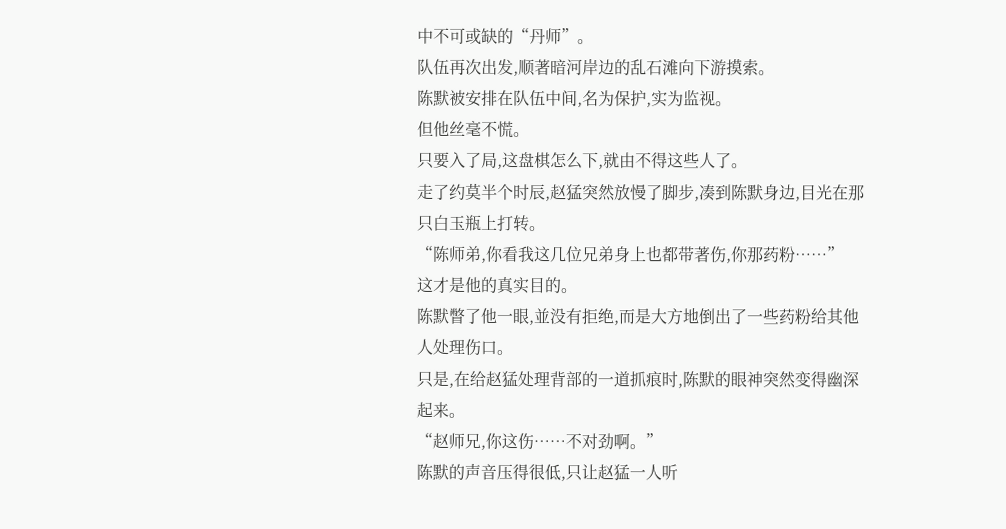中不可或缺的“丹师”。
队伍再次出发,顺著暗河岸边的乱石滩向下游摸索。
陈默被安排在队伍中间,名为保护,实为监视。
但他丝毫不慌。
只要入了局,这盘棋怎么下,就由不得这些人了。
走了约莫半个时辰,赵猛突然放慢了脚步,凑到陈默身边,目光在那只白玉瓶上打转。
“陈师弟,你看我这几位兄弟身上也都带著伤,你那药粉……”
这才是他的真实目的。
陈默瞥了他一眼,並没有拒绝,而是大方地倒出了一些药粉给其他人处理伤口。
只是,在给赵猛处理背部的一道抓痕时,陈默的眼神突然变得幽深起来。
“赵师兄,你这伤……不对劲啊。”
陈默的声音压得很低,只让赵猛一人听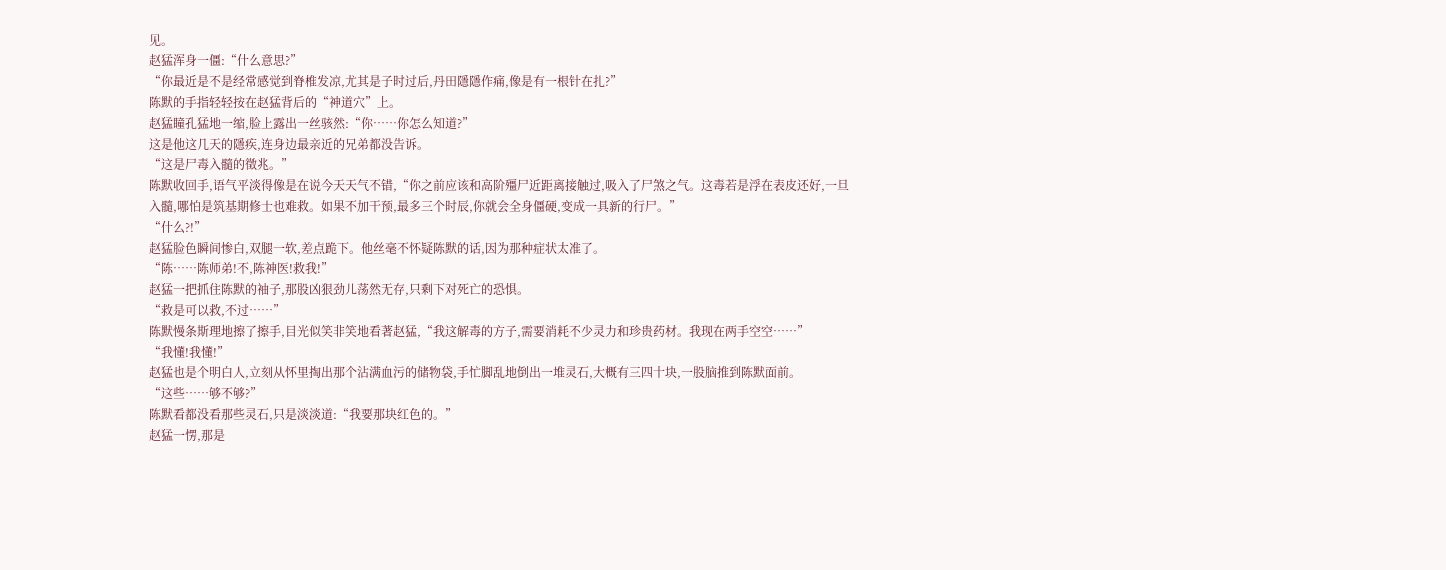见。
赵猛浑身一僵:“什么意思?”
“你最近是不是经常感觉到脊椎发凉,尤其是子时过后,丹田隱隱作痛,像是有一根针在扎?”
陈默的手指轻轻按在赵猛背后的“神道穴”上。
赵猛瞳孔猛地一缩,脸上露出一丝骇然:“你……你怎么知道?”
这是他这几天的隱疾,连身边最亲近的兄弟都没告诉。
“这是尸毒入髓的徵兆。”
陈默收回手,语气平淡得像是在说今天天气不错,“你之前应该和高阶殭尸近距离接触过,吸入了尸煞之气。这毒若是浮在表皮还好,一旦入髓,哪怕是筑基期修士也难救。如果不加干预,最多三个时辰,你就会全身僵硬,变成一具新的行尸。”
“什么?!”
赵猛脸色瞬间惨白,双腿一软,差点跪下。他丝毫不怀疑陈默的话,因为那种症状太准了。
“陈……陈师弟!不,陈神医!救我!”
赵猛一把抓住陈默的袖子,那股凶狠劲儿荡然无存,只剩下对死亡的恐惧。
“救是可以救,不过……”
陈默慢条斯理地擦了擦手,目光似笑非笑地看著赵猛,“我这解毒的方子,需要消耗不少灵力和珍贵药材。我现在两手空空……”
“我懂!我懂!”
赵猛也是个明白人,立刻从怀里掏出那个沾满血污的储物袋,手忙脚乱地倒出一堆灵石,大概有三四十块,一股脑推到陈默面前。
“这些……够不够?”
陈默看都没看那些灵石,只是淡淡道:“我要那块红色的。”
赵猛一愣,那是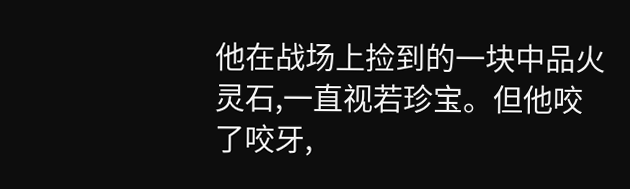他在战场上捡到的一块中品火灵石,一直视若珍宝。但他咬了咬牙,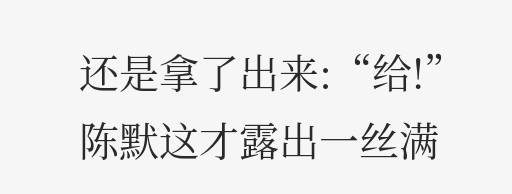还是拿了出来:“给!”
陈默这才露出一丝满